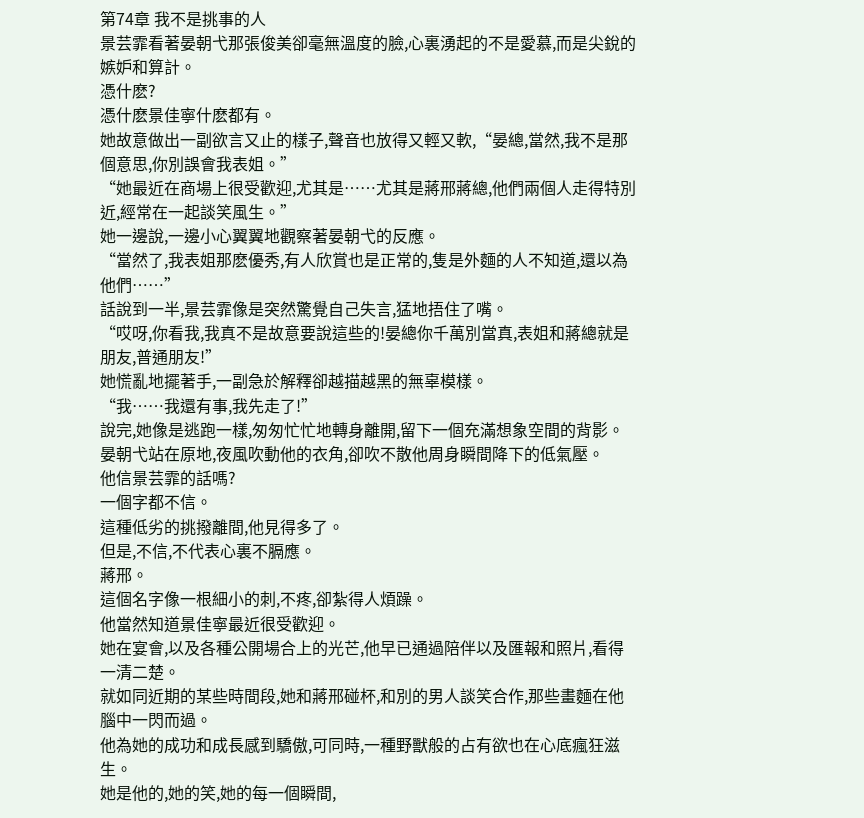第74章 我不是挑事的人
景芸霏看著晏朝弋那張俊美卻毫無溫度的臉,心裏湧起的不是愛慕,而是尖銳的嫉妒和算計。
憑什麽?
憑什麽景佳寧什麽都有。
她故意做出一副欲言又止的樣子,聲音也放得又輕又軟,“晏總,當然,我不是那個意思,你別誤會我表姐。”
“她最近在商場上很受歡迎,尤其是……尤其是蔣邢蔣總,他們兩個人走得特別近,經常在一起談笑風生。”
她一邊說,一邊小心翼翼地觀察著晏朝弋的反應。
“當然了,我表姐那麽優秀,有人欣賞也是正常的,隻是外麵的人不知道,還以為他們……”
話說到一半,景芸霏像是突然驚覺自己失言,猛地捂住了嘴。
“哎呀,你看我,我真不是故意要說這些的!晏總你千萬別當真,表姐和蔣總就是朋友,普通朋友!”
她慌亂地擺著手,一副急於解釋卻越描越黑的無辜模樣。
“我……我還有事,我先走了!”
說完,她像是逃跑一樣,匆匆忙忙地轉身離開,留下一個充滿想象空間的背影。
晏朝弋站在原地,夜風吹動他的衣角,卻吹不散他周身瞬間降下的低氣壓。
他信景芸霏的話嗎?
一個字都不信。
這種低劣的挑撥離間,他見得多了。
但是,不信,不代表心裏不膈應。
蔣邢。
這個名字像一根細小的刺,不疼,卻紮得人煩躁。
他當然知道景佳寧最近很受歡迎。
她在宴會,以及各種公開場合上的光芒,他早已通過陪伴以及匯報和照片,看得一清二楚。
就如同近期的某些時間段,她和蔣邢碰杯,和別的男人談笑合作,那些畫麵在他腦中一閃而過。
他為她的成功和成長感到驕傲,可同時,一種野獸般的占有欲也在心底瘋狂滋生。
她是他的,她的笑,她的每一個瞬間,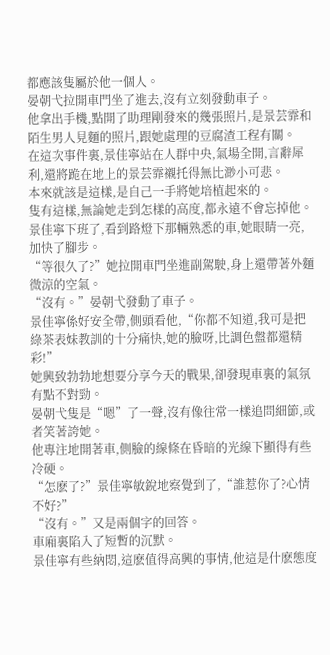都應該隻屬於他一個人。
晏朝弋拉開車門坐了進去,沒有立刻發動車子。
他拿出手機,點開了助理剛發來的幾張照片,是景芸霏和陌生男人見麵的照片,跟她處理的豆腐渣工程有關。
在這次事件裏,景佳寧站在人群中央,氣場全開,言辭犀利,還將跪在地上的景芸霏襯托得無比渺小可悲。
本來就該是這樣,是自己一手將她培植起來的。
隻有這樣,無論她走到怎樣的高度,都永遠不會忘掉他。
景佳寧下班了,看到路燈下那輛熟悉的車,她眼睛一亮,加快了腳步。
“等很久了?”她拉開車門坐進副駕駛,身上還帶著外麵微涼的空氣。
“沒有。”晏朝弋發動了車子。
景佳寧係好安全帶,側頭看他,“你都不知道,我可是把綠茶表妹教訓的十分痛快,她的臉呀,比調色盤都還精彩!”
她興致勃勃地想要分享今天的戰果,卻發現車裏的氣氛有點不對勁。
晏朝弋隻是“嗯”了一聲,沒有像往常一樣追問細節,或者笑著誇她。
他專注地開著車,側臉的線條在昏暗的光線下顯得有些冷硬。
“怎麽了?”景佳寧敏銳地察覺到了,“誰惹你了?心情不好?”
“沒有。”又是兩個字的回答。
車廂裏陷入了短暫的沉默。
景佳寧有些納悶,這麽值得高興的事情,他這是什麽態度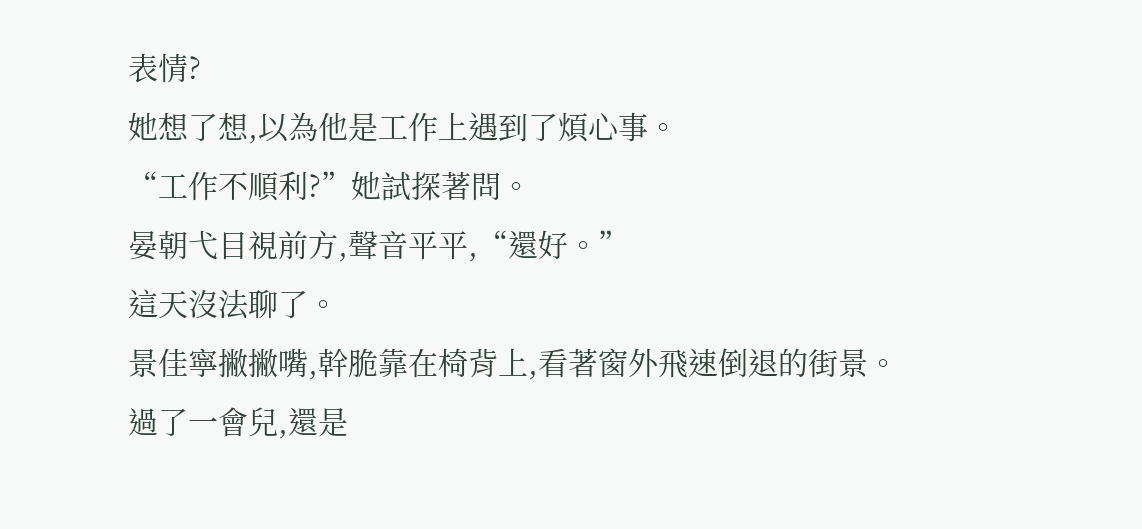表情?
她想了想,以為他是工作上遇到了煩心事。
“工作不順利?”她試探著問。
晏朝弋目視前方,聲音平平,“還好。”
這天沒法聊了。
景佳寧撇撇嘴,幹脆靠在椅背上,看著窗外飛速倒退的街景。
過了一會兒,還是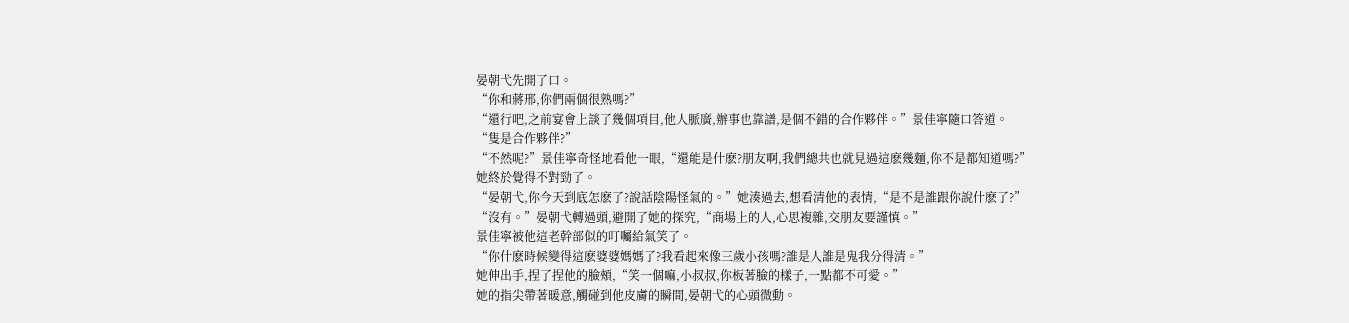晏朝弋先開了口。
“你和蔣邢,你們兩個很熟嗎?”
“還行吧,之前宴會上談了幾個項目,他人脈廣,辦事也靠譜,是個不錯的合作夥伴。”景佳寧隨口答道。
“隻是合作夥伴?”
“不然呢?”景佳寧奇怪地看他一眼,“還能是什麽?朋友啊,我們總共也就見過這麽幾麵,你不是都知道嗎?”
她終於覺得不對勁了。
“晏朝弋,你今天到底怎麽了?說話陰陽怪氣的。”她湊過去,想看清他的表情,“是不是誰跟你說什麽了?”
“沒有。”晏朝弋轉過頭,避開了她的探究,“商場上的人,心思複雜,交朋友要謹慎。”
景佳寧被他這老幹部似的叮囑給氣笑了。
“你什麽時候變得這麽婆婆媽媽了?我看起來像三歲小孩嗎?誰是人誰是鬼我分得清。”
她伸出手,捏了捏他的臉頰,“笑一個嘛,小叔叔,你板著臉的樣子,一點都不可愛。”
她的指尖帶著暖意,觸碰到他皮膚的瞬間,晏朝弋的心頭微動。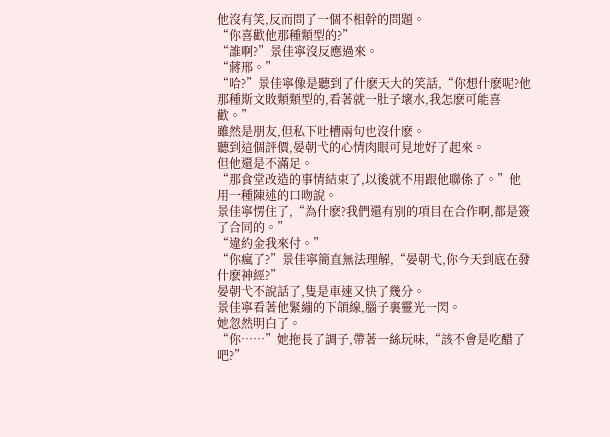他沒有笑,反而問了一個不相幹的問題。
“你喜歡他那種類型的?”
“誰啊?”景佳寧沒反應過來。
“蔣邢。”
“哈?”景佳寧像是聽到了什麽天大的笑話,“你想什麽呢?他那種斯文敗類類型的,看著就一肚子壞水,我怎麽可能喜歡。”
雖然是朋友,但私下吐槽兩句也沒什麽。
聽到這個評價,晏朝弋的心情肉眼可見地好了起來。
但他還是不滿足。
“那食堂改造的事情結束了,以後就不用跟他聯係了。”他用一種陳述的口吻說。
景佳寧愣住了,“為什麽?我們還有別的項目在合作啊,都是簽了合同的。”
“違約金我來付。”
“你瘋了?”景佳寧簡直無法理解,“晏朝弋,你今天到底在發什麽神經?”
晏朝弋不說話了,隻是車速又快了幾分。
景佳寧看著他緊繃的下頜線,腦子裏靈光一閃。
她忽然明白了。
“你……”她拖長了調子,帶著一絲玩味,“該不會是吃醋了吧?”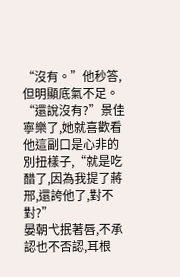“沒有。”他秒答,但明顯底氣不足。
“還說沒有?”景佳寧樂了,她就喜歡看他這副口是心非的別扭樣子,“就是吃醋了,因為我提了蔣邢,還誇他了,對不對?”
晏朝弋抿著唇,不承認也不否認,耳根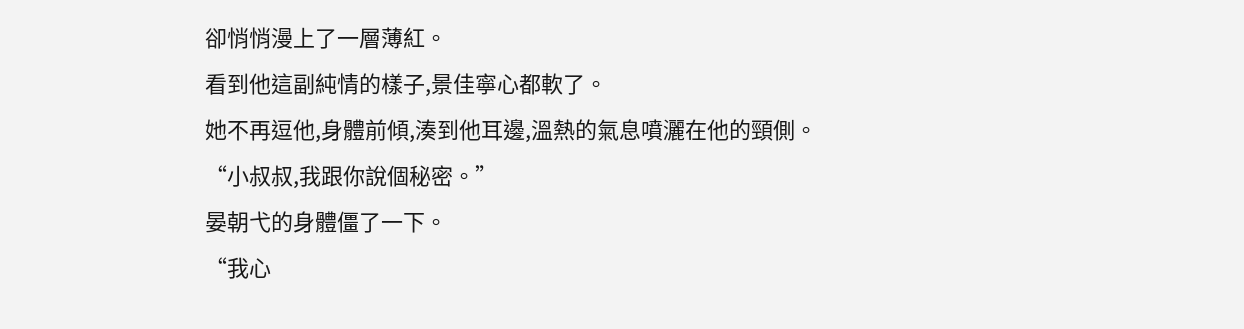卻悄悄漫上了一層薄紅。
看到他這副純情的樣子,景佳寧心都軟了。
她不再逗他,身體前傾,湊到他耳邊,溫熱的氣息噴灑在他的頸側。
“小叔叔,我跟你說個秘密。”
晏朝弋的身體僵了一下。
“我心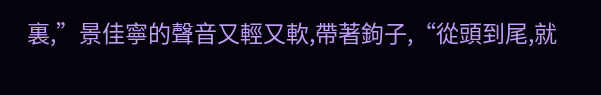裏,”景佳寧的聲音又輕又軟,帶著鉤子,“從頭到尾,就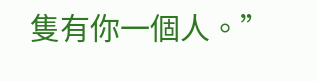隻有你一個人。”